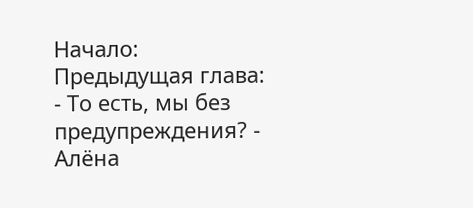Начало:
Предыдущая глава:
- То есть, мы без предупреждения? - Алёна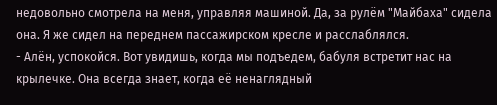недовольно смотрела на меня, управляя машиной. Да, за рулём "Майбаха" сидела она. Я же сидел на переднем пассажирском кресле и расслаблялся.
- Алён, успокойся. Вот увидишь, когда мы подъедем, бабуля встретит нас на крылечке. Она всегда знает, когда её ненаглядный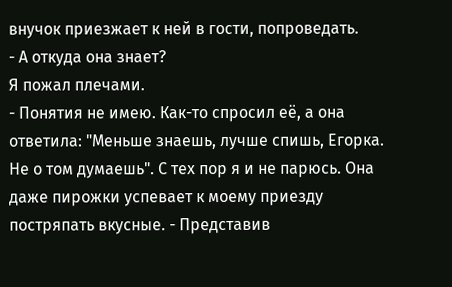внучок приезжает к ней в гости, попроведать.
- А откуда она знает?
Я пожал плечами.
- Понятия не имею. Как-то спросил её, а она ответила: "Меньше знаешь, лучше спишь, Егорка. Не о том думаешь". С тех пор я и не парюсь. Она даже пирожки успевает к моему приезду постряпать вкусные. - Представив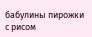бабулины пирожки с рисом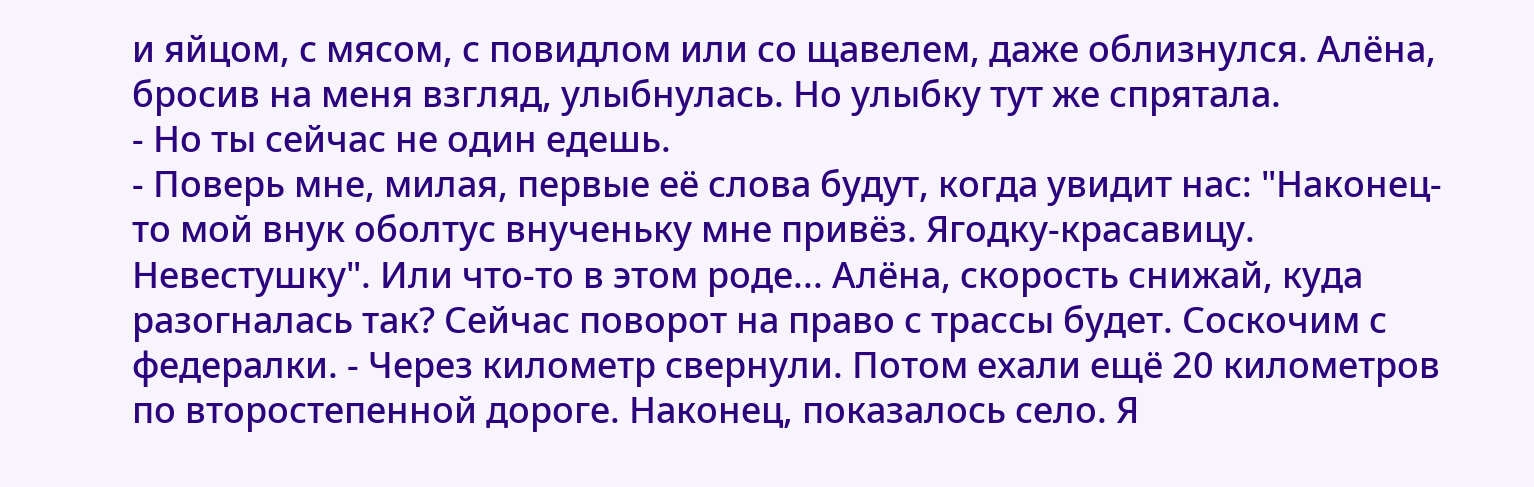и яйцом, с мясом, с повидлом или со щавелем, даже облизнулся. Алёна, бросив на меня взгляд, улыбнулась. Но улыбку тут же спрятала.
- Но ты сейчас не один едешь.
- Поверь мне, милая, первые её слова будут, когда увидит нас: "Наконец-то мой внук оболтус внученьку мне привёз. Ягодку-красавицу. Невестушку". Или что-то в этом роде... Алёна, скорость снижай, куда разогналась так? Сейчас поворот на право с трассы будет. Соскочим с федералки. - Через километр свернули. Потом ехали ещё 20 километров по второстепенной дороге. Наконец, показалось село. Я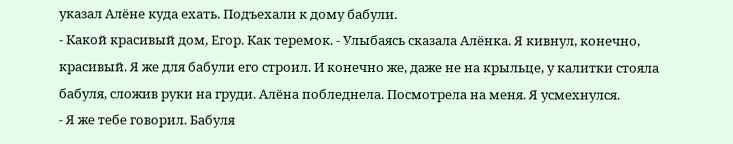указал Алёне куда ехать. Подъехали к дому бабули.
- Какой красивый дом, Егор. Как теремок. - Улыбаясь сказала Алёнка. Я кивнул, конечно, красивый. Я же для бабули его строил. И конечно же, даже не на крыльце, у калитки стояла бабуля, сложив руки на груди. Алёна побледнела. Посмотрела на меня. Я усмехнулся.
- Я же тебе говорил. Бабуля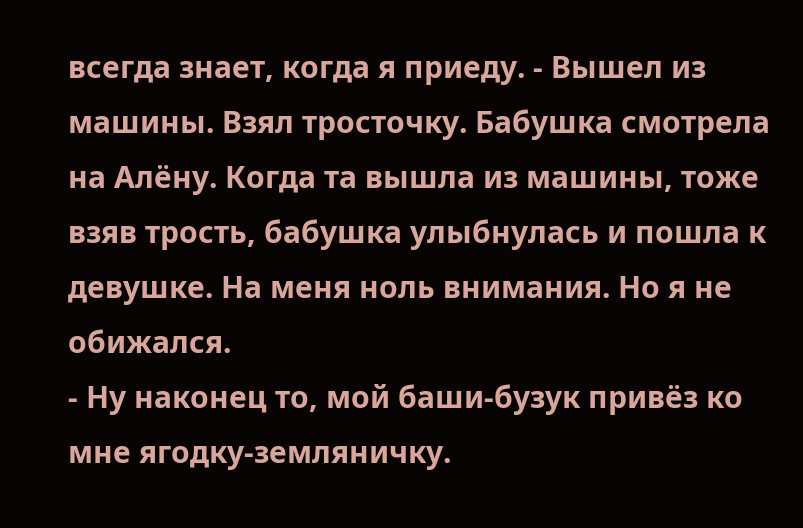всегда знает, когда я приеду. - Вышел из машины. Взял тросточку. Бабушка смотрела на Алёну. Когда та вышла из машины, тоже взяв трость, бабушка улыбнулась и пошла к девушке. На меня ноль внимания. Но я не обижался.
- Ну наконец то, мой баши-бузук привёз ко мне ягодку-земляничку.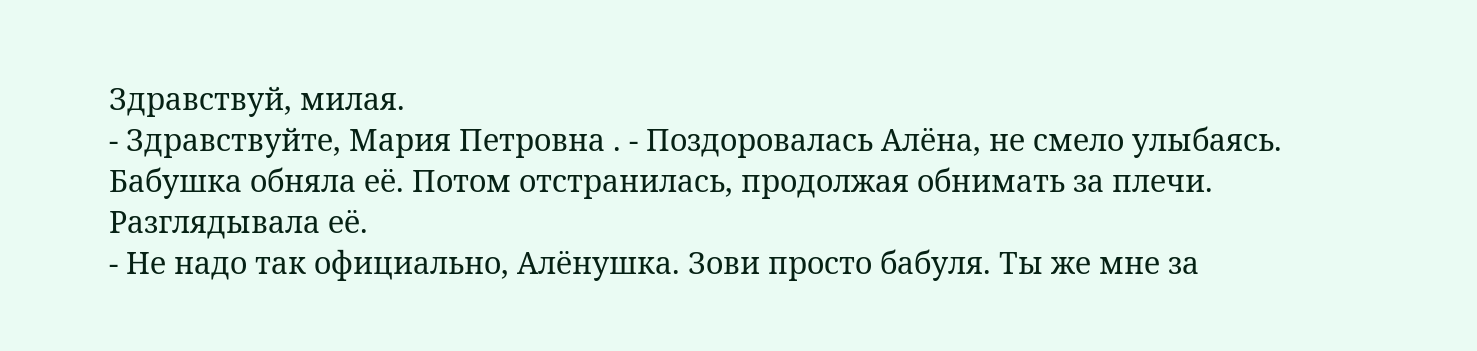Здравствуй, милая.
- Здравствуйте, Мария Петровна . - Поздоровалась Алёна, не смело улыбаясь. Бабушка обняла её. Потом отстранилась, продолжая обнимать за плечи. Разглядывала её.
- Не надо так официально, Алёнушка. Зови просто бабуля. Ты же мне за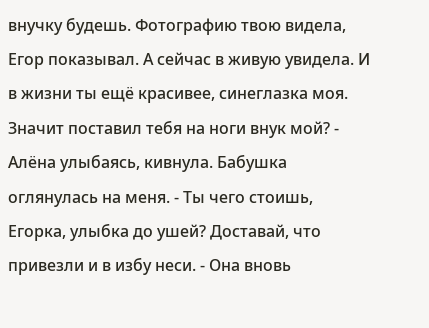внучку будешь. Фотографию твою видела, Егор показывал. А сейчас в живую увидела. И в жизни ты ещё красивее, синеглазка моя. Значит поставил тебя на ноги внук мой? - Алёна улыбаясь, кивнула. Бабушка оглянулась на меня. - Ты чего стоишь, Егорка, улыбка до ушей? Доставай, что привезли и в избу неси. - Она вновь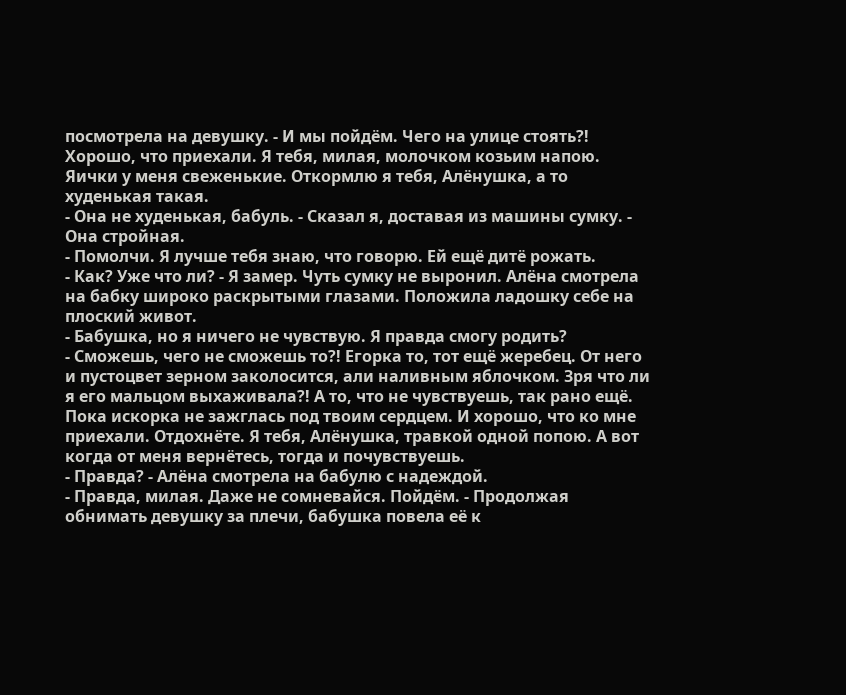посмотрела на девушку. - И мы пойдём. Чего на улице стоять?! Хорошо, что приехали. Я тебя, милая, молочком козьим напою. Яички у меня свеженькие. Откормлю я тебя, Алёнушка, а то худенькая такая.
- Она не худенькая, бабуль. - Сказал я, доставая из машины сумку. - Она стройная.
- Помолчи. Я лучше тебя знаю, что говорю. Ей ещё дитё рожать.
- Как? Уже что ли? - Я замер. Чуть сумку не выронил. Алёна смотрела на бабку широко раскрытыми глазами. Положила ладошку себе на плоский живот.
- Бабушка, но я ничего не чувствую. Я правда смогу родить?
- Сможешь, чего не сможешь то?! Егорка то, тот ещё жеребец. От него и пустоцвет зерном заколосится, али наливным яблочком. Зря что ли я его мальцом выхаживала?! А то, что не чувствуешь, так рано ещё. Пока искорка не зажглась под твоим сердцем. И хорошо, что ко мне приехали. Отдохнёте. Я тебя, Алёнушка, травкой одной попою. А вот когда от меня вернётесь, тогда и почувствуешь.
- Правда? - Алёна смотрела на бабулю с надеждой.
- Правда, милая. Даже не сомневайся. Пойдём. - Продолжая обнимать девушку за плечи, бабушка повела её к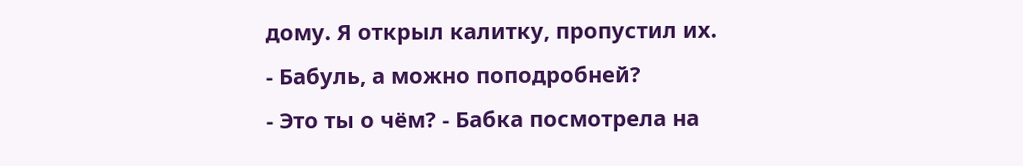дому. Я открыл калитку, пропустил их.
- Бабуль, а можно поподробней?
- Это ты о чём? - Бабка посмотрела на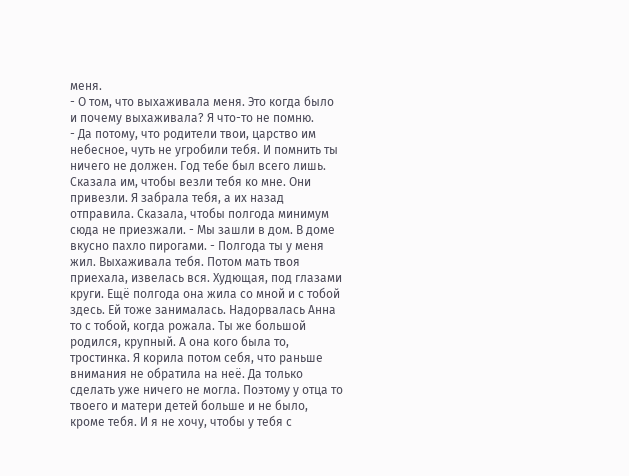меня.
- О том, что выхаживала меня. Это когда было и почему выхаживала? Я что-то не помню.
- Да потому, что родители твои, царство им небесное, чуть не угробили тебя. И помнить ты ничего не должен. Год тебе был всего лишь. Сказала им, чтобы везли тебя ко мне. Они привезли. Я забрала тебя, а их назад отправила. Сказала, чтобы полгода минимум сюда не приезжали. - Мы зашли в дом. В доме вкусно пахло пирогами. - Полгода ты у меня жил. Выхаживала тебя. Потом мать твоя приехала, извелась вся. Худющая, под глазами круги. Ещё полгода она жила со мной и с тобой здесь. Ей тоже занималась. Надорвалась Анна то с тобой, когда рожала. Ты же большой родился, крупный. А она кого была то, тростинка. Я корила потом себя, что раньше внимания не обратила на неё. Да только сделать уже ничего не могла. Поэтому у отца то твоего и матери детей больше и не было, кроме тебя. И я не хочу, чтобы у тебя с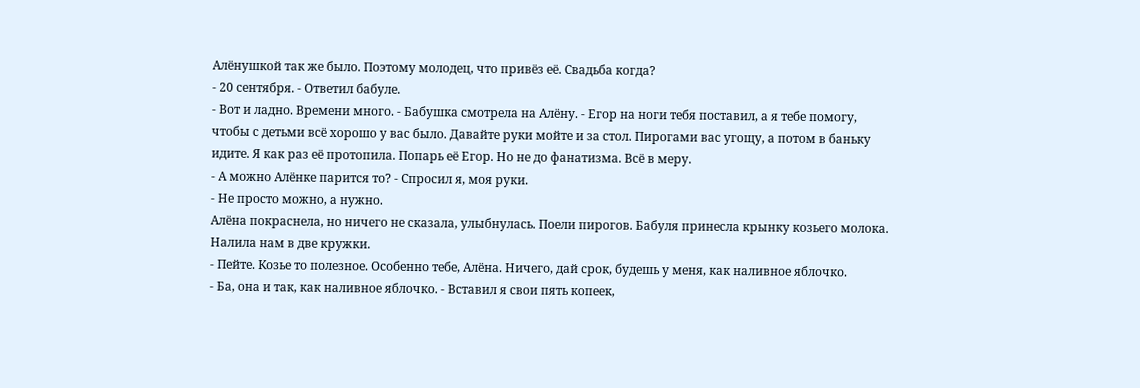Алёнушкой так же было. Поэтому молодец, что привёз её. Свадьба когда?
- 20 сентября. - Ответил бабуле.
- Вот и ладно. Времени много. - Бабушка смотрела на Алёну. - Егор на ноги тебя поставил, а я тебе помогу, чтобы с детьми всё хорошо у вас было. Давайте руки мойте и за стол. Пирогами вас угощу, а потом в баньку идите. Я как раз её протопила. Попарь её Егор. Но не до фанатизма. Всё в меру.
- А можно Алёнке парится то? - Спросил я, моя руки.
- Не просто можно, а нужно.
Алёна покраснела, но ничего не сказала, улыбнулась. Поели пирогов. Бабуля принесла крынку козьего молока. Налила нам в две кружки.
- Пейте. Козье то полезное. Особенно тебе, Алёна. Ничего, дай срок, будешь у меня, как наливное яблочко.
- Ба, она и так, как наливное яблочко. - Вставил я свои пять копеек,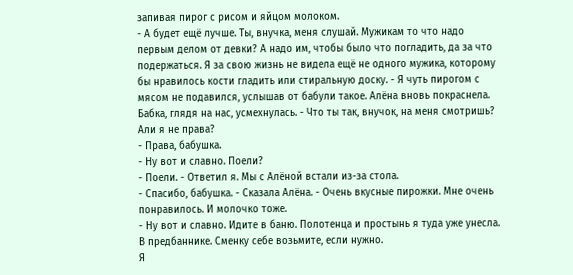запивая пирог с рисом и яйцом молоком.
- А будет ещё лучше. Ты, внучка, меня слушай. Мужикам то что надо первым делом от девки? А надо им, чтобы было что погладить, да за что подержаться. Я за свою жизнь не видела ещё не одного мужика, которому бы нравилось кости гладить или стиральную доску. - Я чуть пирогом с мясом не подавился, услышав от бабули такое. Алёна вновь покраснела. Бабка, глядя на нас, усмехнулась. - Что ты так, внучок, на меня смотришь? Али я не права?
- Права, бабушка.
- Ну вот и славно. Поели?
- Поели. - Ответил я. Мы с Алёной встали из-за стола.
- Спасибо, бабушка. - Сказала Алёна. - Очень вкусные пирожки. Мне очень понравилось. И молочко тоже.
- Ну вот и славно. Идите в баню. Полотенца и простынь я туда уже унесла. В предбаннике. Сменку себе возьмите, если нужно.
Я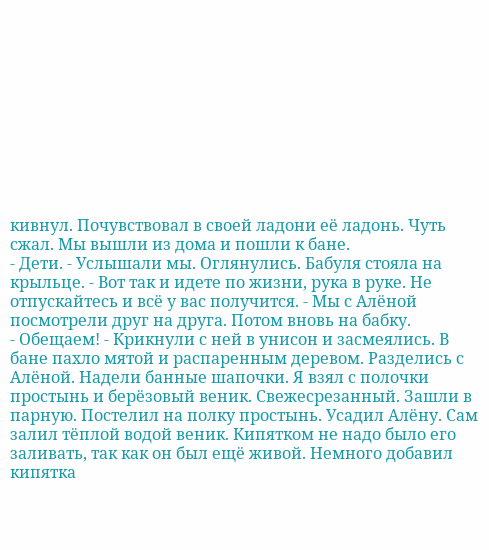кивнул. Почувствовал в своей ладони её ладонь. Чуть сжал. Мы вышли из дома и пошли к бане.
- Дети. - Услышали мы. Оглянулись. Бабуля стояла на крыльце. - Вот так и идете по жизни, рука в руке. Не отпускайтесь и всё у вас получится. - Мы с Алёной посмотрели друг на друга. Потом вновь на бабку.
- Обещаем! - Крикнули с ней в унисон и засмеялись. В бане пахло мятой и распаренным деревом. Разделись с Алёной. Надели банные шапочки. Я взял с полочки простынь и берёзовый веник. Свежесрезанный. Зашли в парную. Постелил на полку простынь. Усадил Алёну. Сам залил тёплой водой веник. Кипятком не надо было его заливать, так как он был ещё живой. Немного добавил кипятка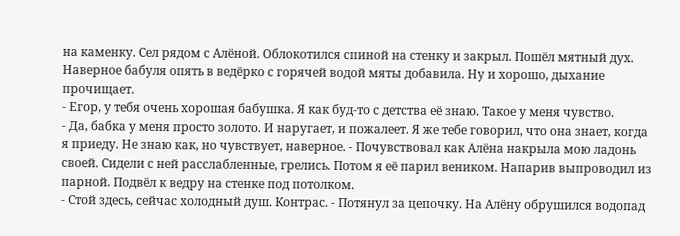на каменку. Сел рядом с Алёной. Облокотился спиной на стенку и закрыл. Пошёл мятный дух. Наверное бабуля опять в ведёрко с горячей водой мяты добавила. Ну и хорошо, дыхание прочищает.
- Егор, у тебя очень хорошая бабушка. Я как буд-то с детства её знаю. Такое у меня чувство.
- Да, бабка у меня просто золото. И наругает, и пожалеет. Я же тебе говорил, что она знает, когда я приеду. Не знаю как, но чувствует, наверное. - Почувствовал как Алёна накрыла мою ладонь своей. Сидели с ней расслабленные, грелись. Потом я её парил веником. Напарив выпроводил из парной. Подвёл к ведру на стенке под потолком.
- Стой здесь, сейчас холодный душ. Контрас. - Потянул за цепочку. На Алёну обрушился водопад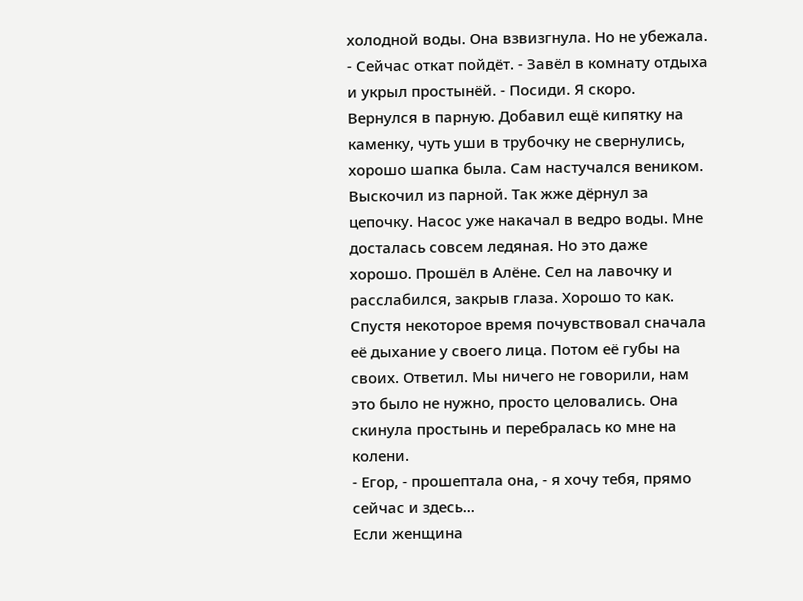холодной воды. Она взвизгнула. Но не убежала. - Сейчас откат пойдёт. - Завёл в комнату отдыха и укрыл простынёй. - Посиди. Я скоро.
Вернулся в парную. Добавил ещё кипятку на каменку, чуть уши в трубочку не свернулись, хорошо шапка была. Сам настучался веником. Выскочил из парной. Так жже дёрнул за цепочку. Насос уже накачал в ведро воды. Мне досталась совсем ледяная. Но это даже хорошо. Прошёл в Алёне. Сел на лавочку и расслабился, закрыв глаза. Хорошо то как. Спустя некоторое время почувствовал сначала её дыхание у своего лица. Потом её губы на своих. Ответил. Мы ничего не говорили, нам это было не нужно, просто целовались. Она скинула простынь и перебралась ко мне на колени.
- Егор, - прошептала она, - я хочу тебя, прямо сейчас и здесь...
Если женщина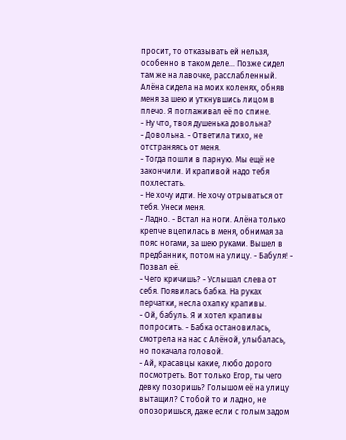просит, то отказывать ей нельзя, особенно в таком деле... Позже сидел там же на лавочке, расслабленный. Алёна сидела на моих коленях, обняв меня за шею и уткнувшись лицом в плечо. Я поглаживал её по спине.
- Ну что, твоя душенька довольна?
- Довольна. - Ответила тихо, не отстраняясь от меня.
- Тогда пошли в парную. Мы ещё не закончили. И крапивой надо тебя похлестать.
- Не хочу идти. Не хочу отрываться от тебя. Унеси меня.
- Ладно. - Встал на ноги. Алёна только крепче вцепилась в меня, обнимая за пояс ногами, за шею руками. Вышел в предбанник, потом на улицу. - Бабуля! - Позвал её.
- Чего кричишь? - Услышал слева от себя. Появилась бабка. На руках перчатки, несла охапку крапивы.
- Ой, бабуль. Я и хотел крапивы попросить. - Бабка остановилась, смотрела на нас с Алёной, улыбалась, но покачала головой.
- Ай, красавцы какие, любо дорого посмотреть. Вот только Егор, ты чего девку позоришь? Голышом её на улицу вытащил? С тобой то и ладно, не опозоришься, даже если с голым задом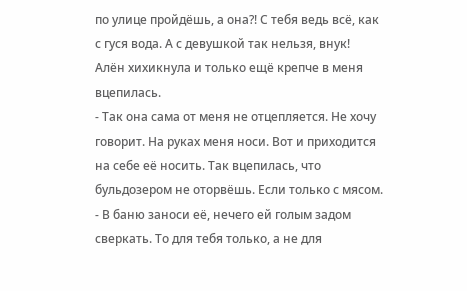по улице пройдёшь, а она?! С тебя ведь всё, как с гуся вода. А с девушкой так нельзя, внук!
Алён хихикнула и только ещё крепче в меня вцепилась.
- Так она сама от меня не отцепляется. Не хочу говорит. На руках меня носи. Вот и приходится на себе её носить. Так вцепилась, что бульдозером не оторвёшь. Если только с мясом.
- В баню заноси её, нечего ей голым задом сверкать. То для тебя только, а не для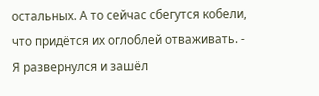остальных. А то сейчас сбегутся кобели, что придётся их оглоблей отваживать. - Я развернулся и зашёл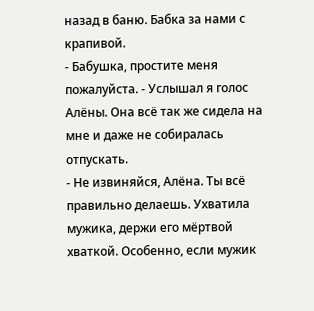назад в баню. Бабка за нами с крапивой.
- Бабушка, простите меня пожалуйста. - Услышал я голос Алёны. Она всё так же сидела на мне и даже не собиралась отпускать.
- Не извиняйся, Алёна. Ты всё правильно делаешь. Ухватила мужика, держи его мёртвой хваткой. Особенно, если мужик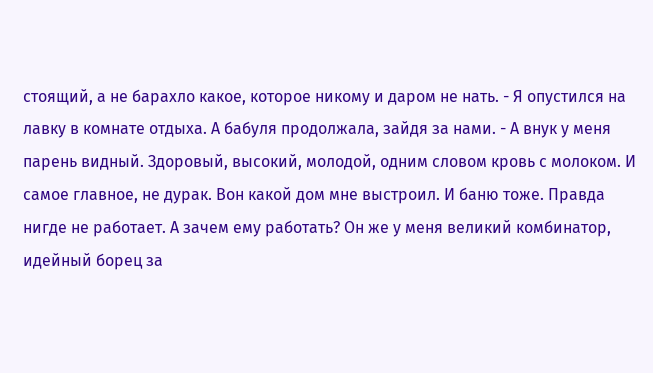стоящий, а не барахло какое, которое никому и даром не нать. - Я опустился на лавку в комнате отдыха. А бабуля продолжала, зайдя за нами. - А внук у меня парень видный. Здоровый, высокий, молодой, одним словом кровь с молоком. И самое главное, не дурак. Вон какой дом мне выстроил. И баню тоже. Правда нигде не работает. А зачем ему работать? Он же у меня великий комбинатор, идейный борец за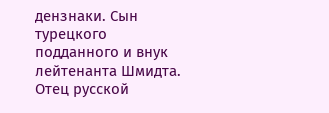дензнаки. Сын турецкого подданного и внук лейтенанта Шмидта. Отец русской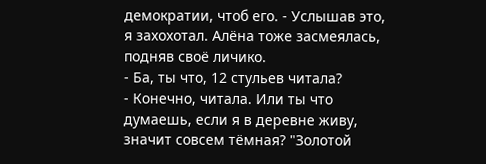демократии, чтоб его. - Услышав это, я захохотал. Алёна тоже засмеялась, подняв своё личико.
- Ба, ты что, 12 стульев читала?
- Конечно, читала. Или ты что думаешь, если я в деревне живу, значит совсем тёмная? "Золотой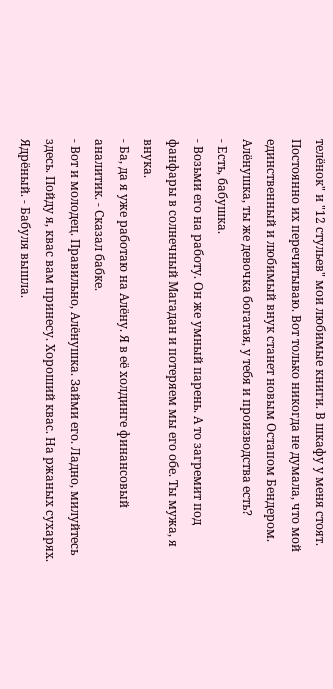телёнок" и "12 стульев" мои любимые книги. В шкафу у меня стоят. Постоянно их перечитываю. Вот только никогда не думала, что мой единственный и любимый внук станет новым Остапом Бендером. Алёнушка, ты же девочка богатая, у тебя и производства есть?
- Есть, бабушка.
- Возьми его на работу. Он же умный парень. А то загремит под фанфары в солнечный Магадан и потеряем мы его обе. Ты мужа, я внука.
- Ба, да я уже работаю на Алёну. Я в её холдинге финансовый аналитик. - Сказал бабке.
- Вот и молодец. Правильно, Алёнушка. Займи его. Ладно, милуйтесь здесь. Пойду я, квас вам принесу. Хороший квас. На ржаных сухарях. Ядрёный. - Бабуля вышла.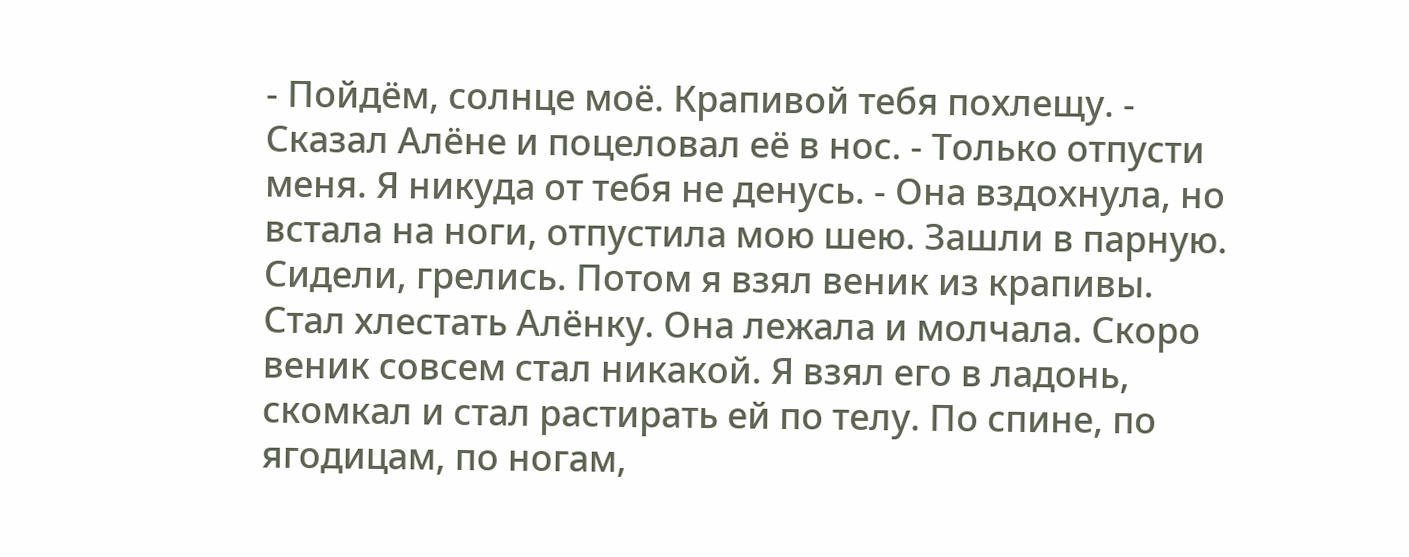- Пойдём, солнце моё. Крапивой тебя похлещу. - Сказал Алёне и поцеловал её в нос. - Только отпусти меня. Я никуда от тебя не денусь. - Она вздохнула, но встала на ноги, отпустила мою шею. Зашли в парную. Сидели, грелись. Потом я взял веник из крапивы. Стал хлестать Алёнку. Она лежала и молчала. Скоро веник совсем стал никакой. Я взял его в ладонь, скомкал и стал растирать ей по телу. По спине, по ягодицам, по ногам,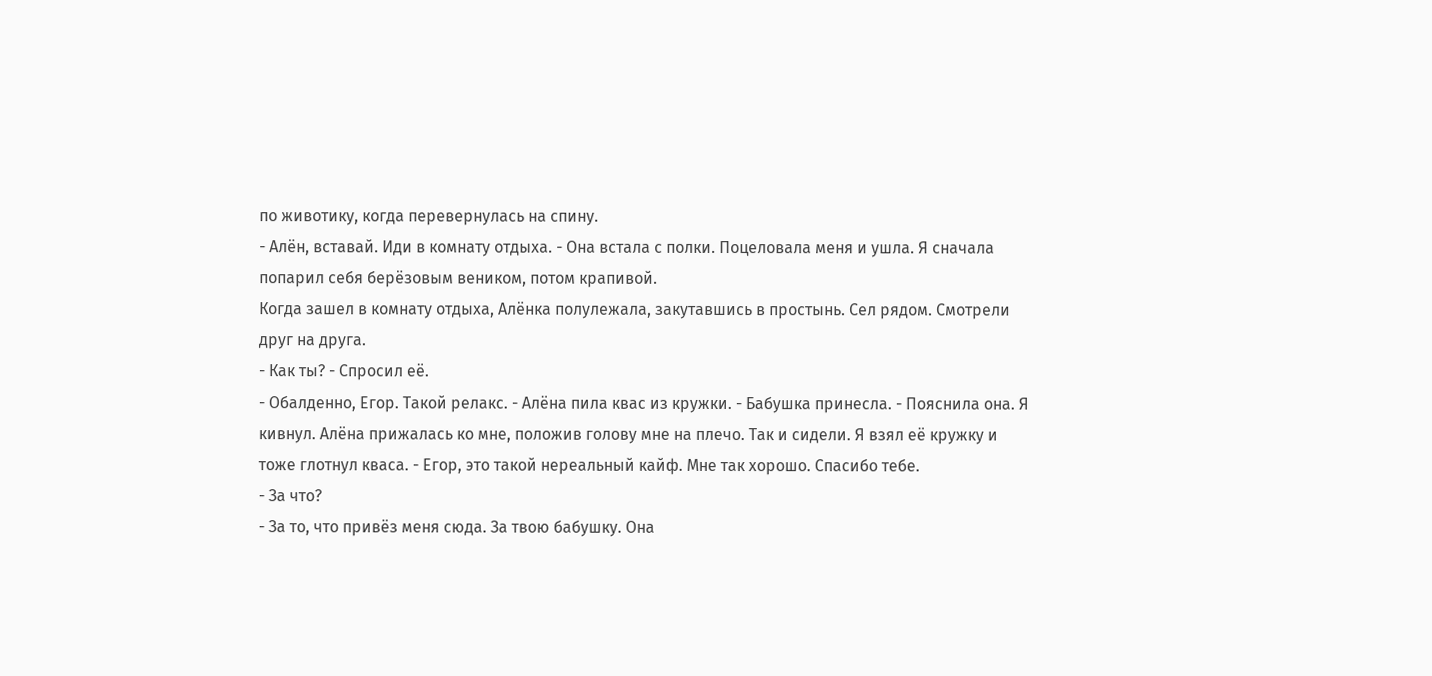по животику, когда перевернулась на спину.
- Алён, вставай. Иди в комнату отдыха. - Она встала с полки. Поцеловала меня и ушла. Я сначала попарил себя берёзовым веником, потом крапивой.
Когда зашел в комнату отдыха, Алёнка полулежала, закутавшись в простынь. Сел рядом. Смотрели друг на друга.
- Как ты? - Спросил её.
- Обалденно, Егор. Такой релакс. - Алёна пила квас из кружки. - Бабушка принесла. - Пояснила она. Я кивнул. Алёна прижалась ко мне, положив голову мне на плечо. Так и сидели. Я взял её кружку и тоже глотнул кваса. - Егор, это такой нереальный кайф. Мне так хорошо. Спасибо тебе.
- За что?
- За то, что привёз меня сюда. За твою бабушку. Она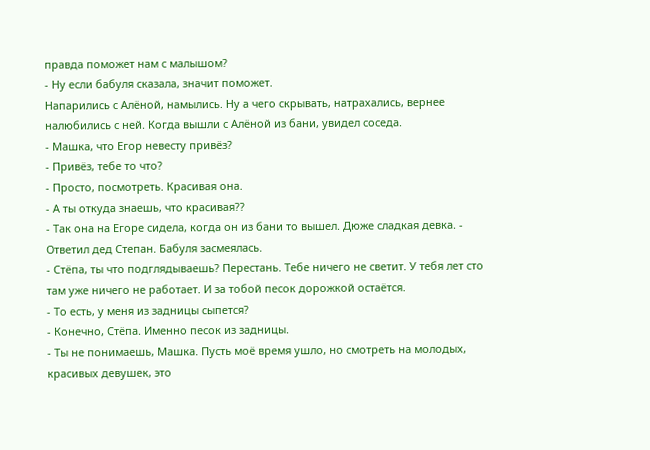правда поможет нам с малышом?
- Ну если бабуля сказала, значит поможет.
Напарились с Алёной, намылись. Ну а чего скрывать, натрахались, вернее налюбились с ней. Когда вышли с Алёной из бани, увидел соседа.
- Машка, что Егор невесту привёз?
- Привёз, тебе то что?
- Просто, посмотреть. Красивая она.
- А ты откуда знаешь, что красивая??
- Так она на Егоре сидела, когда он из бани то вышел. Дюже сладкая девка. - Ответил дед Степан. Бабуля засмеялась.
- Стёпа, ты что подглядываешь? Перестань. Тебе ничего не светит. У тебя лет сто там уже ничего не работает. И за тобой песок дорожкой остаётся.
- То есть, у меня из задницы сыпется?
- Конечно, Стёпа. Именно песок из задницы.
- Ты не понимаешь, Машка. Пусть моё время ушло, но смотреть на молодых, красивых девушек, это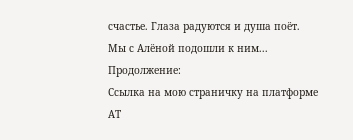счастье. Глаза радуются и душа поёт.
Мы с Алёной подошли к ним...
Продолжение:
Ссылка на мою страничку на платформе АТ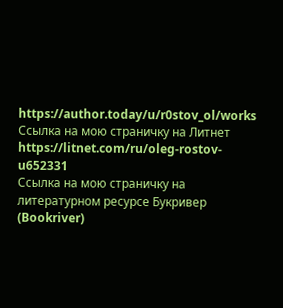https://author.today/u/r0stov_ol/works
Ссылка на мою страничку на Литнет
https://litnet.com/ru/oleg-rostov-u652331
Ссылка на мою страничку на литературном ресурсе Букривер (Bookriver)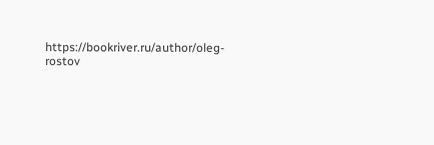https://bookriver.ru/author/oleg-rostov